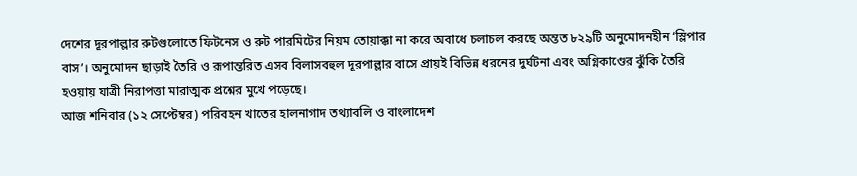দেশের দূরপাল্লার রুটগুলোতে ফিটনেস ও রুট পারমিটের নিয়ম তোয়াক্কা না করে অবাধে চলাচল করছে অন্তত ৮২৯টি অনুমোদনহীন ‘স্লিপার বাস’। অনুমোদন ছাড়াই তৈরি ও রূপান্তরিত এসব বিলাসবহুল দূরপাল্লার বাসে প্রায়ই বিভিন্ন ধরনের দুর্ঘটনা এবং অগ্নিকাণ্ডের ঝুঁকি তৈরি হওয়ায় যাত্রী নিরাপত্তা মারাত্মক প্রশ্নের মুখে পড়েছে।
আজ শনিবার (১২ সেপ্টেম্বর) পরিবহন খাতের হালনাগাদ তথ্যাবলি ও বাংলাদেশ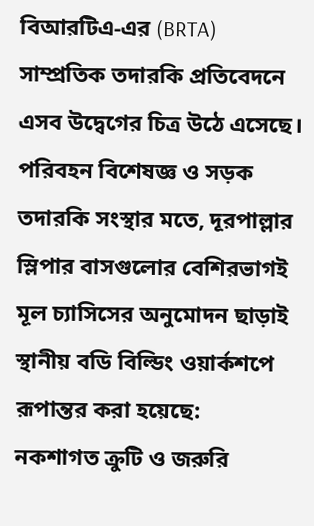বিআরটিএ-এর (BRTA) সাম্প্রতিক তদারকি প্রতিবেদনে এসব উদ্বেগের চিত্র উঠে এসেছে।
পরিবহন বিশেষজ্ঞ ও সড়ক তদারকি সংস্থার মতে, দূরপাল্লার স্লিপার বাসগুলোর বেশিরভাগই মূল চ্যাসিসের অনুমোদন ছাড়াই স্থানীয় বডি বিল্ডিং ওয়ার্কশপে রূপান্তর করা হয়েছে:
নকশাগত ক্রুটি ও জরুরি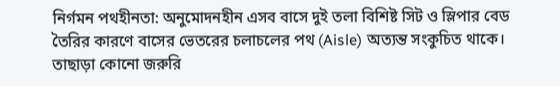নির্গমন পথহীনতা: অনুমোদনহীন এসব বাসে দুই তলা বিশিষ্ট সিট ও স্লিপার বেড তৈরির কারণে বাসের ভেতরের চলাচলের পথ (Aisle) অত্যন্ত সংকুচিত থাকে। তাছাড়া কোনো জরুরি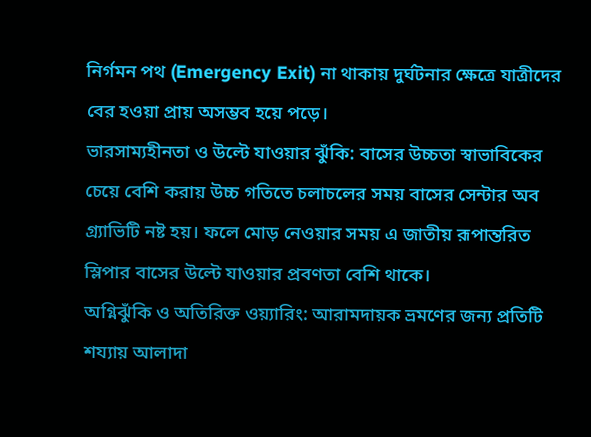নির্গমন পথ (Emergency Exit) না থাকায় দুর্ঘটনার ক্ষেত্রে যাত্রীদের বের হওয়া প্রায় অসম্ভব হয়ে পড়ে।
ভারসাম্যহীনতা ও উল্টে যাওয়ার ঝুঁকি: বাসের উচ্চতা স্বাভাবিকের চেয়ে বেশি করায় উচ্চ গতিতে চলাচলের সময় বাসের সেন্টার অব গ্র্যাভিটি নষ্ট হয়। ফলে মোড় নেওয়ার সময় এ জাতীয় রূপান্তরিত স্লিপার বাসের উল্টে যাওয়ার প্রবণতা বেশি থাকে।
অগ্নিঝুঁকি ও অতিরিক্ত ওয়্যারিং: আরামদায়ক ভ্রমণের জন্য প্রতিটি শয্যায় আলাদা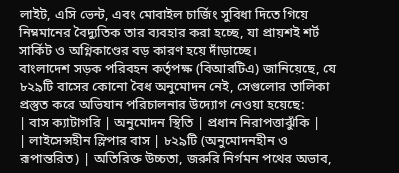লাইট, এসি ভেন্ট, এবং মোবাইল চার্জিং সুবিধা দিতে গিয়ে নিম্নমানের বৈদ্যুতিক তার ব্যবহার করা হচ্ছে, যা প্রায়শই শর্ট সার্কিট ও অগ্নিকাণ্ডের বড় কারণ হয়ে দাঁড়াচ্ছে।
বাংলাদেশ সড়ক পরিবহন কর্তৃপক্ষ (বিআরটিএ) জানিয়েছে, যে ৮২৯টি বাসের কোনো বৈধ অনুমোদন নেই, সেগুলোর তালিকা প্রস্তুত করে অভিযান পরিচালনার উদ্যোগ নেওয়া হয়েছে:
| বাস ক্যাটাগরি | অনুমোদন স্থিতি | প্রধান নিরাপত্তাঝুঁকি |
| লাইসেন্সহীন স্লিপার বাস | ৮২৯টি (অনুমোদনহীন ও রূপান্তরিত) | অতিরিক্ত উচ্চতা, জরুরি নির্গমন পথের অভাব,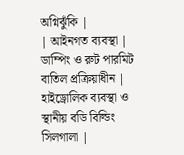অগ্নিঝুঁকি |
| আইনগত ব্যবস্থা | ডাম্পিং ও রুট পারমিট বাতিল প্রক্রিয়াধীন | হাইড্রোলিক ব্যবস্থা ও স্থানীয় বডি বিল্ডিং সিলগালা |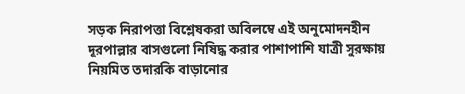সড়ক নিরাপত্তা বিশ্লেষকরা অবিলম্বে এই অনুমোদনহীন দূরপাল্লার বাসগুলো নিষিদ্ধ করার পাশাপাশি যাত্রী সুরক্ষায় নিয়মিত তদারকি বাড়ানোর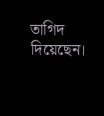তাগিদ দিয়েছেন।